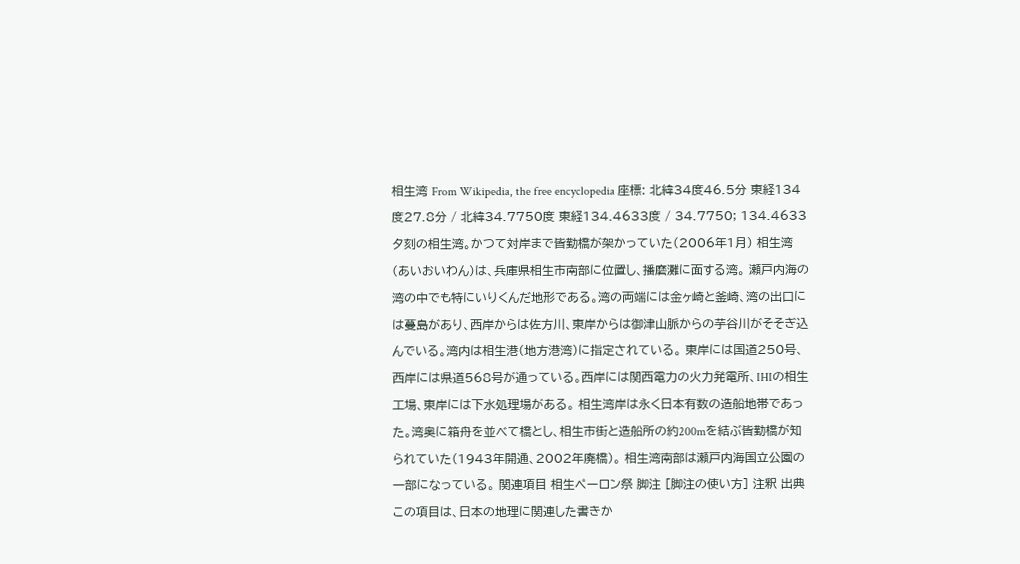相生湾 From Wikipedia, the free encyclopedia 座標: 北緯34度46.5分 東経134度27.8分 / 北緯34.7750度 東経134.4633度 / 34.7750; 134.4633 夕刻の相生湾。かつて対岸まで皆勤橋が架かっていた(2006年1月) 相生湾(あいおいわん)は、兵庫県相生市南部に位置し、播磨灘に面する湾。 瀬戸内海の湾の中でも特にいりくんだ地形である。湾の両端には金ヶ崎と釜崎、湾の出口には蔓島があり、西岸からは佐方川、東岸からは御津山脈からの芋谷川がそそぎ込んでいる。湾内は相生港(地方港湾)に指定されている。 東岸には国道250号、西岸には県道568号が通っている。西岸には関西電力の火力発電所、IHIの相生工場、東岸には下水処理場がある。 相生湾岸は永く日本有数の造船地帯であった。湾奥に箱舟を並べて橋とし、相生市街と造船所の約200mを結ぶ皆勤橋が知られていた(1943年開通、2002年廃橋)。 相生湾南部は瀬戸内海国立公園の一部になっている。 関連項目 相生ペーロン祭 脚注 [脚注の使い方] 注釈 出典 この項目は、日本の地理に関連した書きか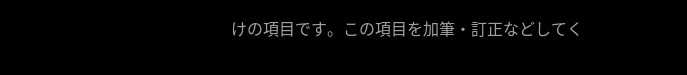けの項目です。この項目を加筆・訂正などしてく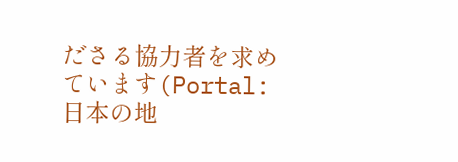ださる協力者を求めています(Portal:日本の地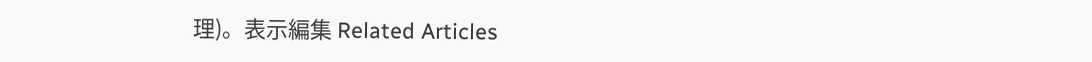理)。表示編集 Related Articles